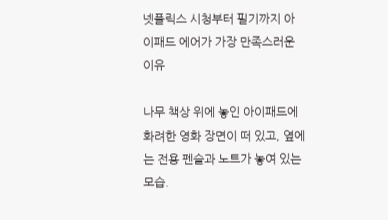넷플릭스 시청부터 필기까지 아이패드 에어가 가장 만족스러운 이유

나무 책상 위에 놓인 아이패드에 화려한 영화 장면이 떠 있고, 옆에는 전용 펜슬과 노트가 놓여 있는 모습.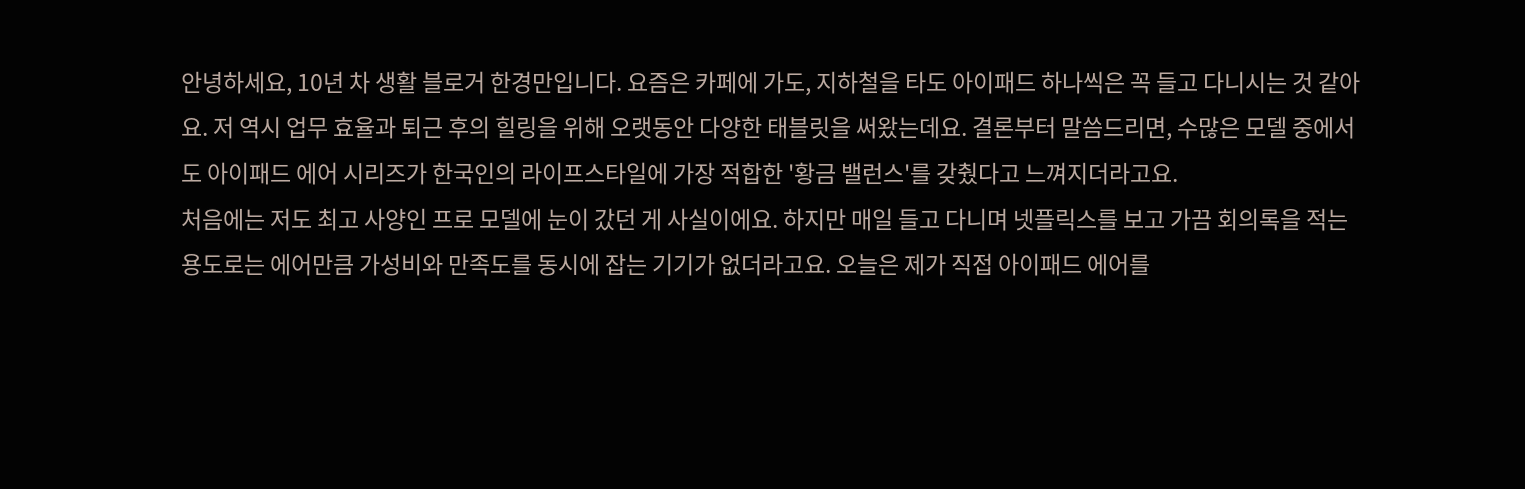안녕하세요, 10년 차 생활 블로거 한경만입니다. 요즘은 카페에 가도, 지하철을 타도 아이패드 하나씩은 꼭 들고 다니시는 것 같아요. 저 역시 업무 효율과 퇴근 후의 힐링을 위해 오랫동안 다양한 태블릿을 써왔는데요. 결론부터 말씀드리면, 수많은 모델 중에서도 아이패드 에어 시리즈가 한국인의 라이프스타일에 가장 적합한 '황금 밸런스'를 갖췄다고 느껴지더라고요.
처음에는 저도 최고 사양인 프로 모델에 눈이 갔던 게 사실이에요. 하지만 매일 들고 다니며 넷플릭스를 보고 가끔 회의록을 적는 용도로는 에어만큼 가성비와 만족도를 동시에 잡는 기기가 없더라고요. 오늘은 제가 직접 아이패드 에어를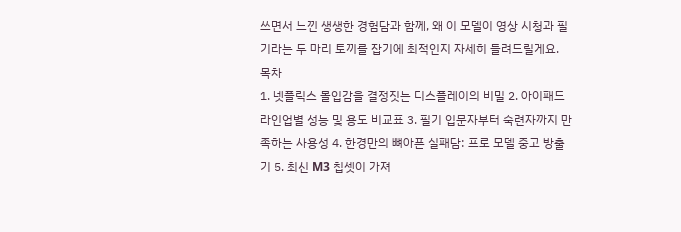쓰면서 느낀 생생한 경험담과 함께, 왜 이 모델이 영상 시청과 필기라는 두 마리 토끼를 잡기에 최적인지 자세히 들려드릴게요.
목차
1. 넷플릭스 몰입감을 결정짓는 디스플레이의 비밀 2. 아이패드 라인업별 성능 및 용도 비교표 3. 필기 입문자부터 숙련자까지 만족하는 사용성 4. 한경만의 뼈아픈 실패담: 프로 모델 중고 방출기 5. 최신 M3 칩셋이 가져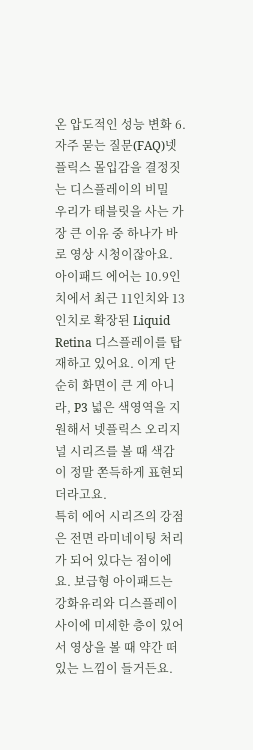온 압도적인 성능 변화 6. 자주 묻는 질문(FAQ)넷플릭스 몰입감을 결정짓는 디스플레이의 비밀
우리가 태블릿을 사는 가장 큰 이유 중 하나가 바로 영상 시청이잖아요. 아이패드 에어는 10.9인치에서 최근 11인치와 13인치로 확장된 Liquid Retina 디스플레이를 탑재하고 있어요. 이게 단순히 화면이 큰 게 아니라, P3 넓은 색영역을 지원해서 넷플릭스 오리지널 시리즈를 볼 때 색감이 정말 쫀득하게 표현되더라고요.
특히 에어 시리즈의 강점은 전면 라미네이팅 처리가 되어 있다는 점이에요. 보급형 아이패드는 강화유리와 디스플레이 사이에 미세한 층이 있어서 영상을 볼 때 약간 떠 있는 느낌이 들거든요.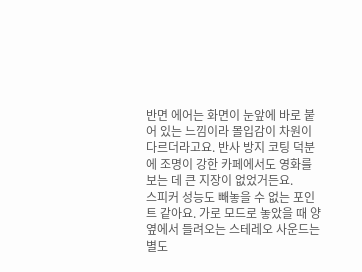반면 에어는 화면이 눈앞에 바로 붙어 있는 느낌이라 몰입감이 차원이 다르더라고요. 반사 방지 코팅 덕분에 조명이 강한 카페에서도 영화를 보는 데 큰 지장이 없었거든요.
스피커 성능도 빼놓을 수 없는 포인트 같아요. 가로 모드로 놓았을 때 양옆에서 들려오는 스테레오 사운드는 별도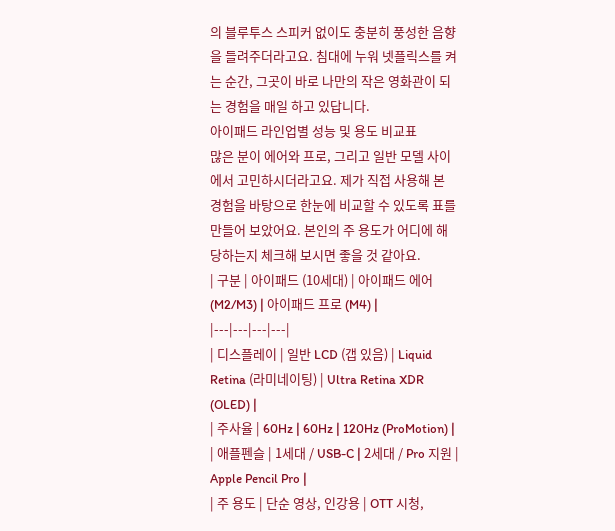의 블루투스 스피커 없이도 충분히 풍성한 음향을 들려주더라고요. 침대에 누워 넷플릭스를 켜는 순간, 그곳이 바로 나만의 작은 영화관이 되는 경험을 매일 하고 있답니다.
아이패드 라인업별 성능 및 용도 비교표
많은 분이 에어와 프로, 그리고 일반 모델 사이에서 고민하시더라고요. 제가 직접 사용해 본 경험을 바탕으로 한눈에 비교할 수 있도록 표를 만들어 보았어요. 본인의 주 용도가 어디에 해당하는지 체크해 보시면 좋을 것 같아요.
| 구분 | 아이패드 (10세대) | 아이패드 에어 (M2/M3) | 아이패드 프로 (M4) |
|---|---|---|---|
| 디스플레이 | 일반 LCD (갭 있음) | Liquid Retina (라미네이팅) | Ultra Retina XDR (OLED) |
| 주사율 | 60Hz | 60Hz | 120Hz (ProMotion) |
| 애플펜슬 | 1세대 / USB-C | 2세대 / Pro 지원 | Apple Pencil Pro |
| 주 용도 | 단순 영상, 인강용 | OTT 시청,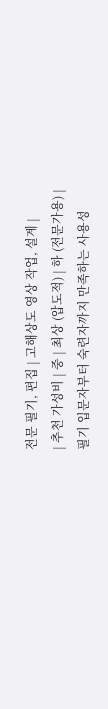전문 필기, 편집 | 고해상도 영상 작업, 설계 |
| 추천 가성비 | 중 | 최상 (압도적) | 하 (전문가용) |
필기 입문자부터 숙련자까지 만족하는 사용성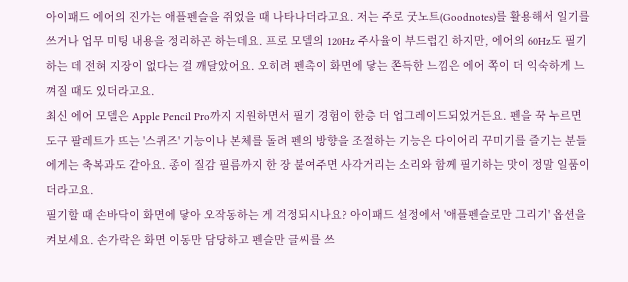아이패드 에어의 진가는 애플펜슬을 쥐었을 때 나타나더라고요. 저는 주로 굿노트(Goodnotes)를 활용해서 일기를 쓰거나 업무 미팅 내용을 정리하곤 하는데요. 프로 모델의 120Hz 주사율이 부드럽긴 하지만, 에어의 60Hz도 필기하는 데 전혀 지장이 없다는 걸 깨달았어요. 오히려 펜촉이 화면에 닿는 쫀득한 느낌은 에어 쪽이 더 익숙하게 느껴질 때도 있더라고요.
최신 에어 모델은 Apple Pencil Pro까지 지원하면서 필기 경험이 한층 더 업그레이드되었거든요. 펜을 꾹 누르면 도구 팔레트가 뜨는 '스퀴즈' 기능이나 본체를 돌려 펜의 방향을 조절하는 기능은 다이어리 꾸미기를 즐기는 분들에게는 축복과도 같아요. 종이 질감 필름까지 한 장 붙여주면 사각거리는 소리와 함께 필기하는 맛이 정말 일품이더라고요.
필기할 때 손바닥이 화면에 닿아 오작동하는 게 걱정되시나요? 아이패드 설정에서 '애플펜슬로만 그리기' 옵션을 켜보세요. 손가락은 화면 이동만 담당하고 펜슬만 글씨를 쓰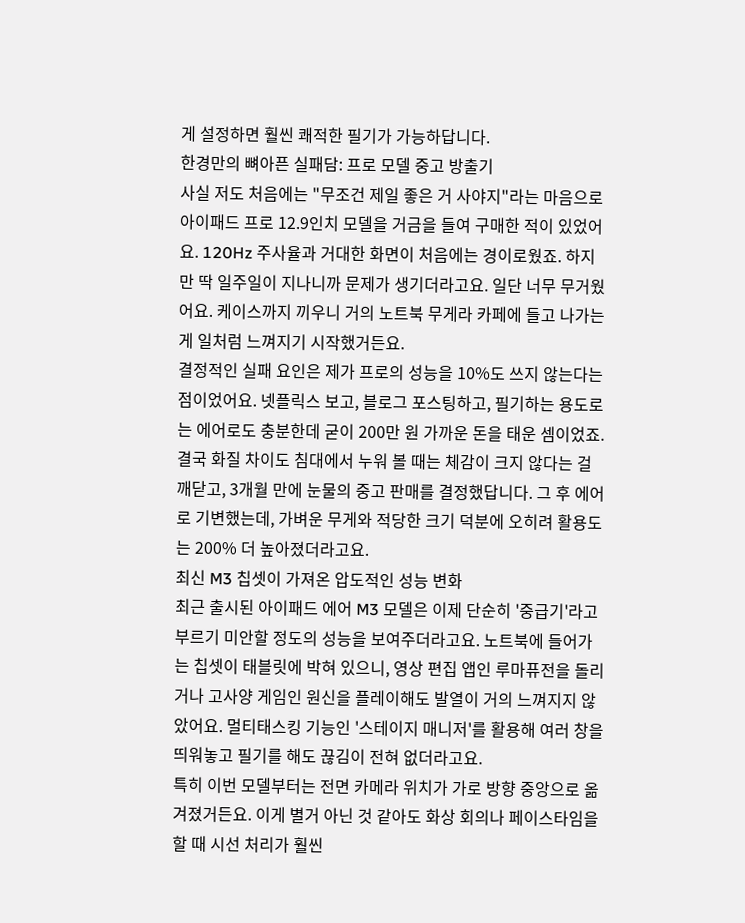게 설정하면 훨씬 쾌적한 필기가 가능하답니다.
한경만의 뼈아픈 실패담: 프로 모델 중고 방출기
사실 저도 처음에는 "무조건 제일 좋은 거 사야지"라는 마음으로 아이패드 프로 12.9인치 모델을 거금을 들여 구매한 적이 있었어요. 120Hz 주사율과 거대한 화면이 처음에는 경이로웠죠. 하지만 딱 일주일이 지나니까 문제가 생기더라고요. 일단 너무 무거웠어요. 케이스까지 끼우니 거의 노트북 무게라 카페에 들고 나가는 게 일처럼 느껴지기 시작했거든요.
결정적인 실패 요인은 제가 프로의 성능을 10%도 쓰지 않는다는 점이었어요. 넷플릭스 보고, 블로그 포스팅하고, 필기하는 용도로는 에어로도 충분한데 굳이 200만 원 가까운 돈을 태운 셈이었죠. 결국 화질 차이도 침대에서 누워 볼 때는 체감이 크지 않다는 걸 깨닫고, 3개월 만에 눈물의 중고 판매를 결정했답니다. 그 후 에어로 기변했는데, 가벼운 무게와 적당한 크기 덕분에 오히려 활용도는 200% 더 높아졌더라고요.
최신 M3 칩셋이 가져온 압도적인 성능 변화
최근 출시된 아이패드 에어 M3 모델은 이제 단순히 '중급기'라고 부르기 미안할 정도의 성능을 보여주더라고요. 노트북에 들어가는 칩셋이 태블릿에 박혀 있으니, 영상 편집 앱인 루마퓨전을 돌리거나 고사양 게임인 원신을 플레이해도 발열이 거의 느껴지지 않았어요. 멀티태스킹 기능인 '스테이지 매니저'를 활용해 여러 창을 띄워놓고 필기를 해도 끊김이 전혀 없더라고요.
특히 이번 모델부터는 전면 카메라 위치가 가로 방향 중앙으로 옮겨졌거든요. 이게 별거 아닌 것 같아도 화상 회의나 페이스타임을 할 때 시선 처리가 훨씬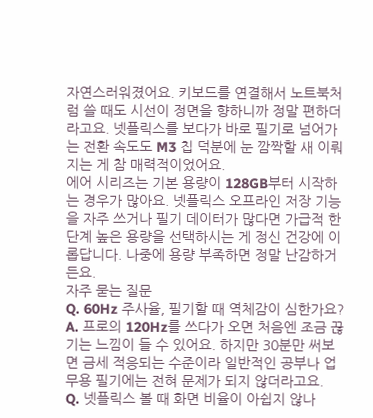자연스러워졌어요. 키보드를 연결해서 노트북처럼 쓸 때도 시선이 정면을 향하니까 정말 편하더라고요. 넷플릭스를 보다가 바로 필기로 넘어가는 전환 속도도 M3 칩 덕분에 눈 깜짝할 새 이뤄지는 게 참 매력적이었어요.
에어 시리즈는 기본 용량이 128GB부터 시작하는 경우가 많아요. 넷플릭스 오프라인 저장 기능을 자주 쓰거나 필기 데이터가 많다면 가급적 한 단계 높은 용량을 선택하시는 게 정신 건강에 이롭답니다. 나중에 용량 부족하면 정말 난감하거든요.
자주 묻는 질문
Q. 60Hz 주사율, 필기할 때 역체감이 심한가요?
A. 프로의 120Hz를 쓰다가 오면 처음엔 조금 끊기는 느낌이 들 수 있어요. 하지만 30분만 써보면 금세 적응되는 수준이라 일반적인 공부나 업무용 필기에는 전혀 문제가 되지 않더라고요.
Q. 넷플릭스 볼 때 화면 비율이 아쉽지 않나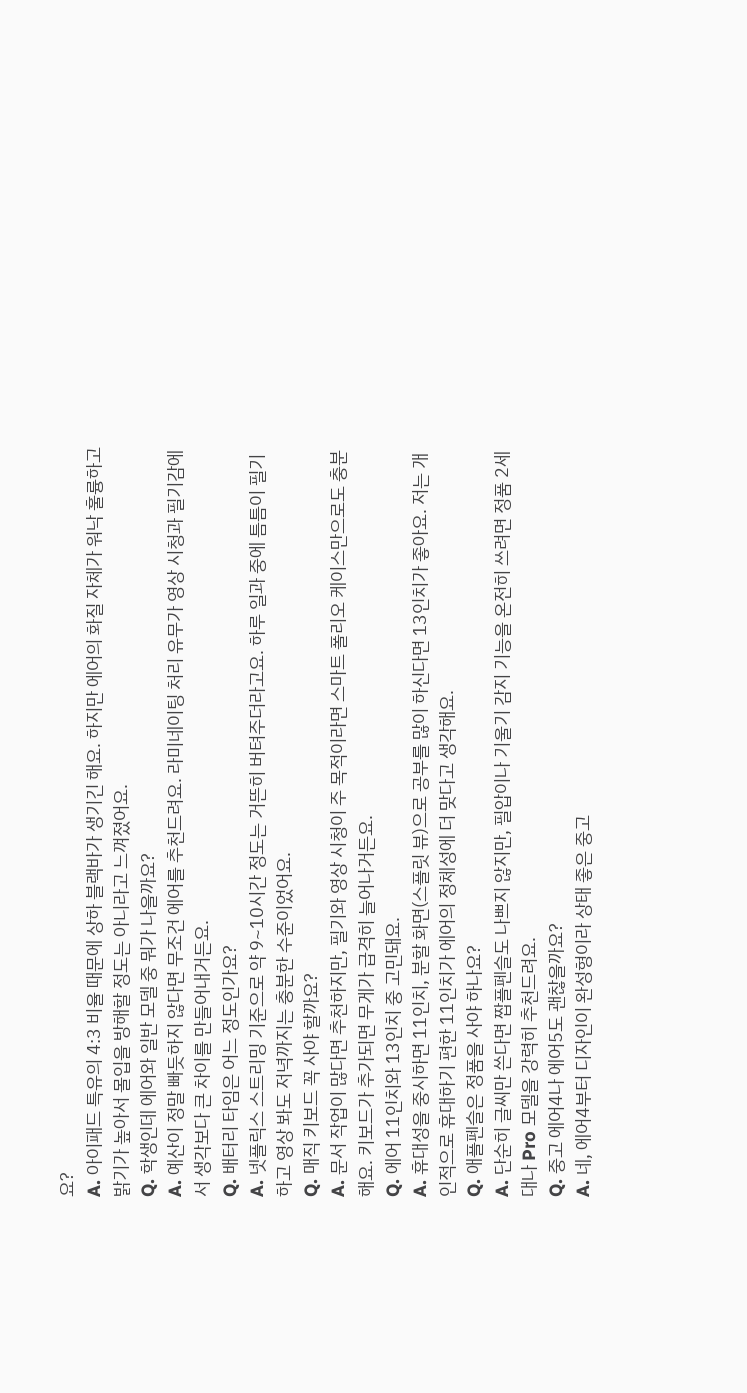요?
A. 아이패드 특유의 4:3 비율 때문에 상하 블랙바가 생기긴 해요. 하지만 에어의 화질 자체가 워낙 훌륭하고 밝기가 높아서 몰입을 방해할 정도는 아니라고 느껴졌어요.
Q. 학생인데 에어와 일반 모델 중 뭐가 나을까요?
A. 예산이 정말 빠듯하지 않다면 무조건 에어를 추천드려요. 라미네이팅 처리 유무가 영상 시청과 필기감에서 생각보다 큰 차이를 만들어내거든요.
Q. 배터리 타임은 어느 정도인가요?
A. 넷플릭스 스트리밍 기준으로 약 9~10시간 정도는 거뜬히 버텨주더라고요. 하루 일과 중에 틈틈이 필기하고 영상 봐도 저녁까지는 충분한 수준이었어요.
Q. 매직 키보드 꼭 사야 할까요?
A. 문서 작업이 많다면 추천하지만, 필기와 영상 시청이 주 목적이라면 스마트 폴리오 케이스만으로도 충분해요. 키보드가 추가되면 무게가 급격히 늘어나거든요.
Q. 에어 11인치와 13인치 중 고민돼요.
A. 휴대성을 중시하면 11인치, 분할 화면(스플릿 뷰)으로 공부를 많이 하신다면 13인치가 좋아요. 저는 개인적으로 휴대하기 편한 11인치가 에어의 정체성에 더 맞다고 생각해요.
Q. 애플펜슬은 정품을 사야 하나요?
A. 단순히 글씨만 쓴다면 짭플펜슬도 나쁘지 않지만, 필압이나 기울기 감지 기능을 온전히 쓰려면 정품 2세대나 Pro 모델을 강력히 추천드려요.
Q. 중고 에어4나 에어5도 괜찮을까요?
A. 네, 에어4부터 디자인이 완성형이라 상태 좋은 중고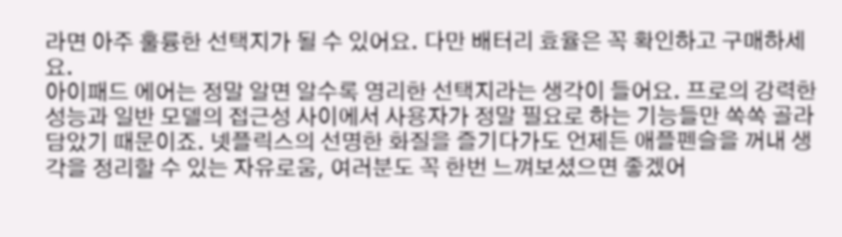라면 아주 훌륭한 선택지가 될 수 있어요. 다만 배터리 효율은 꼭 확인하고 구매하세요.
아이패드 에어는 정말 알면 알수록 영리한 선택지라는 생각이 들어요. 프로의 강력한 성능과 일반 모델의 접근성 사이에서 사용자가 정말 필요로 하는 기능들만 쏙쏙 골라 담았기 때문이죠. 넷플릭스의 선명한 화질을 즐기다가도 언제든 애플펜슬을 꺼내 생각을 정리할 수 있는 자유로움, 여러분도 꼭 한번 느껴보셨으면 좋겠어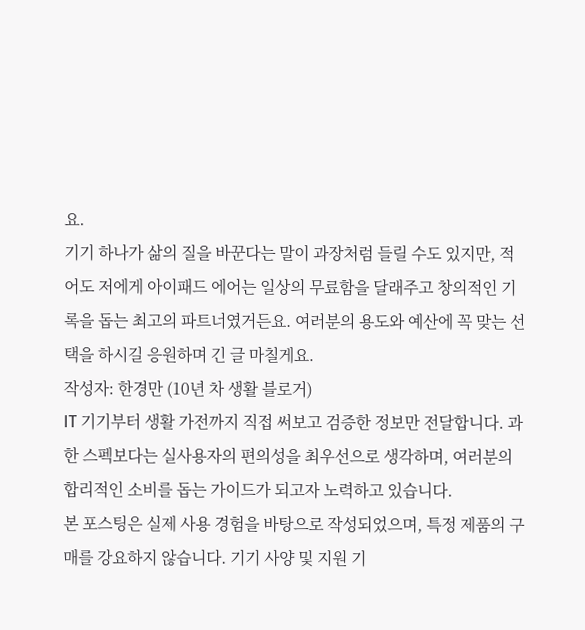요.
기기 하나가 삶의 질을 바꾼다는 말이 과장처럼 들릴 수도 있지만, 적어도 저에게 아이패드 에어는 일상의 무료함을 달래주고 창의적인 기록을 돕는 최고의 파트너였거든요. 여러분의 용도와 예산에 꼭 맞는 선택을 하시길 응원하며 긴 글 마칠게요.
작성자: 한경만 (10년 차 생활 블로거)
IT 기기부터 생활 가전까지 직접 써보고 검증한 정보만 전달합니다. 과한 스펙보다는 실사용자의 편의성을 최우선으로 생각하며, 여러분의 합리적인 소비를 돕는 가이드가 되고자 노력하고 있습니다.
본 포스팅은 실제 사용 경험을 바탕으로 작성되었으며, 특정 제품의 구매를 강요하지 않습니다. 기기 사양 및 지원 기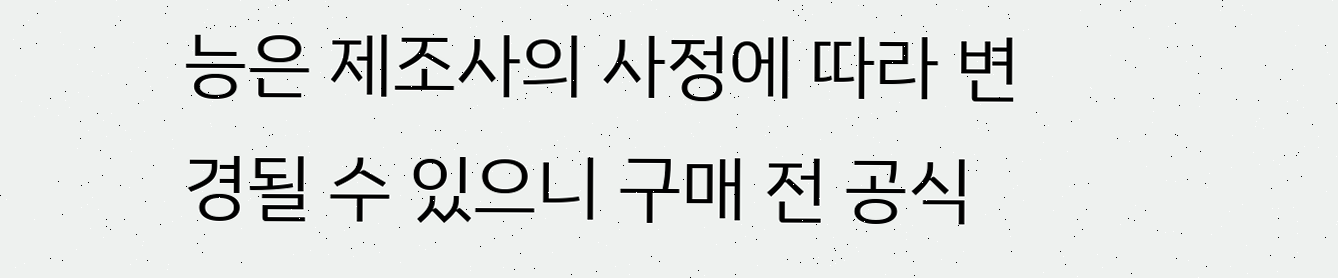능은 제조사의 사정에 따라 변경될 수 있으니 구매 전 공식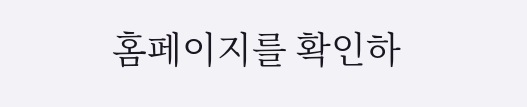홈페이지를 확인하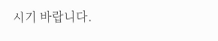시기 바랍니다.